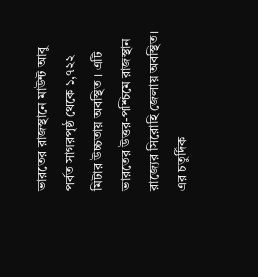ভারতের রাজস্থানে মাউন্ট আবু পর্বত সাগরপৃষ্ঠ থেকে ১,৭২২ মিটার উচ্চতায় অবস্থিত । এটি ভারতের উত্তর-পশ্চিমে রাজস্থান রাজ্যের সিরোহি জেলায় অবস্থিত। এর চতুর্দিক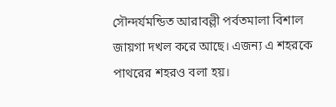সৌন্দর্যমন্ডিত আরাবল্লী পর্বতমালা বিশাল জায়গা দখল করে আছে। এজন্য এ শহরকে পাথরের শহরও বলা হয়।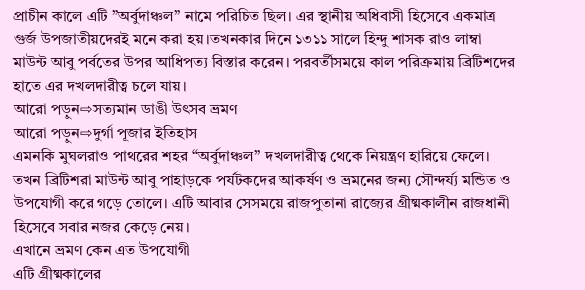প্রাচীন কালে এটি ”অর্বুদাঞ্চল” নামে পরিচিত ছিল। এর স্থানীয় অধিবাসী হিসেবে একমাত্র গুর্জ উপজাতীয়দেরই মনে করা হয়।তখনকার দিনে ১৩১১ সালে হিন্দু শাসক রাও লাম্বা মাউন্ট আবু পর্বতের উপর আধিপত্য বিস্তার করেন। পরবর্তীসময়ে কাল পরিক্রমায় ব্রিটিশদের হাতে এর দখলদারীত্ব চলে যায়।
আরো পড়ুন⇨সত্যমান ডাঙী উৎসব ভ্রমণ
আরো পড়ুন⇨দুর্গা পূজার ইতিহাস
এমনকি মুঘলরাও পাথরের শহর “অর্বুদাঞ্চল” দখলদারীত্ব থেকে নিয়ন্ত্রণ হারিয়ে ফেলে। তখন ব্রিটিশরা মাউন্ট আবু পাহাড়কে পর্যটকদের আকর্ষণ ও ভ্রমনের জন্য সৌন্দর্য্য মন্ডিত ও উপযোগী করে গড়ে তোলে। এটি আবার সেসময়ে রাজপুতানা রাজ্যের গ্রীষ্মকালীন রাজধানী হিসেবে সবার নজর কেড়ে নেয়।
এখানে ভ্রমণ কেন এত উপযোগী
এটি গ্রীষ্মকালের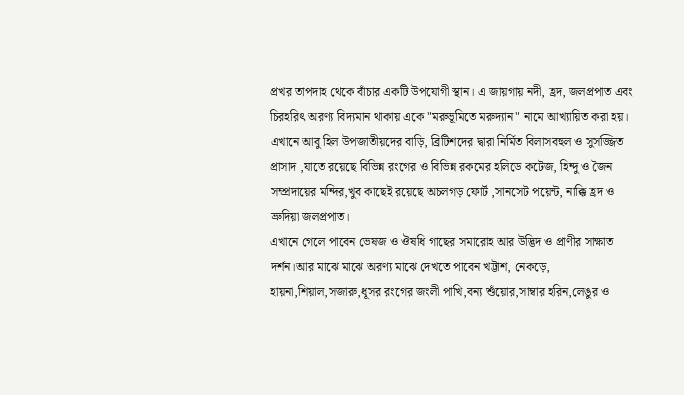প্রখর তাপদাহ থেকে বাঁচার একটি উপযোগী স্থান। এ জায়গায় নদী, হ্রদ, জলপ্রপাত এবং চিরহরিৎ অরণ্য বিদ্যমান থাকায় একে "মরুভূমিতে মরুদ্যান" নামে আখ্যায়িত করা হয়। এখানে আবু হিল উপজাতীয়দের বাড়ি, ব্রিটিশদের দ্বারা নির্মিত বিলাসবহুল ও সুসজ্জিত প্রাসাদ ,যাতে রয়েছে বিভিন্ন রংগের ও বিভিন্ন রকমের হলিডে কটেজ, হিন্দু ও জৈন সম্প্রদায়ের মন্দির,খুব কাছেই রয়েছে অচলগড় ফোর্ট ,সানসেট পয়েন্ট, নাক্কি হ্রদ ও ভ্রুদিয়া জলপ্রপাত।
এখানে গেলে পাবেন ভেষজ ও ঔষধি গাছের সমারোহ আর উদ্ভিদ ও প্রাণীর সাক্ষাত দর্শন।আর মাঝে মাঝে অরণ্য মাঝে দেখতে পাবেন খট্টাশ, নেকড়ে, হায়না,শিয়াল,সজারু,ধূসর রংগের জংলী পাখি,বন্য শুঁয়োর,সাম্বার হরিন,লেঙুর ও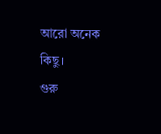আরো অনেক কিছু।
গুরু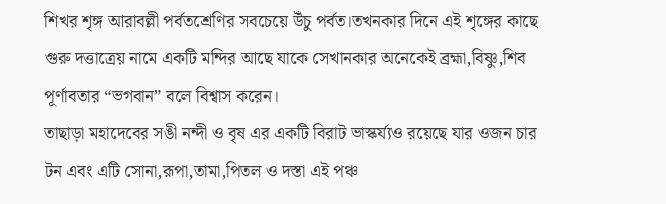শিখর শৃঙ্গ আরাবল্লী পর্বতশ্রেণির সবচেয়ে উঁচু পর্বত।তখনকার দিনে এই শৃঙ্গের কাছে গুরু দত্তাত্রেয় নামে একটি মন্দির আছে যাকে সেখানকার অনেকেই ব্রহ্মা,বিষ্ণু,শিব পূর্ণাবতার “ভগবান” বলে বিশ্বাস করেন।
তাছাড়া মহাদেবের সঙী নন্দী ও বৃষ এর একটি বিরাট ভাস্কর্য্যও রয়েছে যার ওজন চার টন এবং এটি সোনা,রূপা,তামা,পিতল ও দস্তা এই পঞ্চ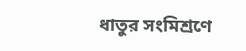ধাতুর সংমিশ্রণে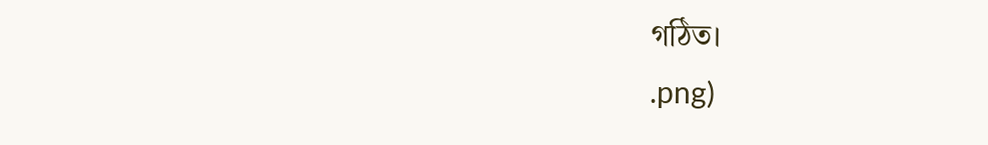গঠিত।
.png)